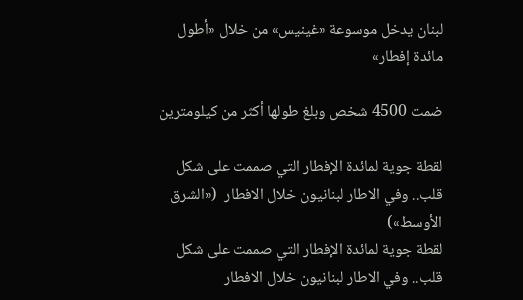لبنان يدخل موسوعة «غينيس» من خلال «أطول مائدة إفطار»

ضمت 4500 شخص وبلغ طولها أكثر من كيلومترين

لقطة جوية لمائدة الإفطار التي صممت على شكل قلب.. وفي الاطار لبنانيون خلال الافطار  («الشرق الأوسط»)
لقطة جوية لمائدة الإفطار التي صممت على شكل قلب.. وفي الاطار لبنانيون خلال الافطار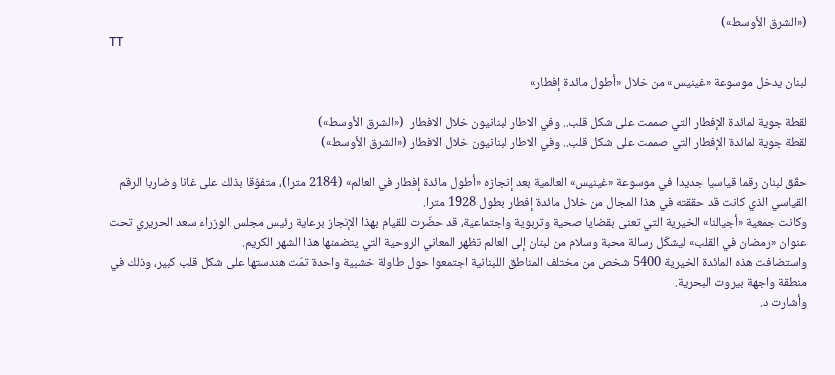(«الشرق الأوسط»)
TT

لبنان يدخل موسوعة «غينيس» من خلال «أطول مائدة إفطار»

لقطة جوية لمائدة الإفطار التي صممت على شكل قلب.. وفي الاطار لبنانيون خلال الافطار  («الشرق الأوسط»)
لقطة جوية لمائدة الإفطار التي صممت على شكل قلب.. وفي الاطار لبنانيون خلال الافطار («الشرق الأوسط»)

حقّق لبنان رقما قياسيا جديدا في موسوعة «غينيس» العالمية بعد إنجازه «أطول مائدة إفطار في العالم» (2184 مترا)، متفوّقا بذلك على غانا وضاربا الرقم القياسي الذي كانت قد حققته في هذا المجال من خلال مائدة إفطار بطول 1928 مترا.
وكانت جمعية «أجيالنا» الخيرية التي تعنى بقضايا صحية وتربوية واجتماعية، قد حضّرت للقيام بهذا الإنجاز برعاية رئيس مجلس الوزراء سعد الحريري تحت عنوان «رمضان في القلب» ليشكّل رسالة محبة وسلام من لبنان إلى العالم تظهر المعاني الروحية التي يتضمنها هذا الشهر الكريم.
واستضافت هذه المائدة الخيرية 5400 شخص من مختلف المناطق اللبنانية اجتمعوا حول طاولة خشبية واحدة تمّت هندستها على شكل قلب كبير، وذلك في منطقة واجهة بيروت البحرية.
وأشارت د.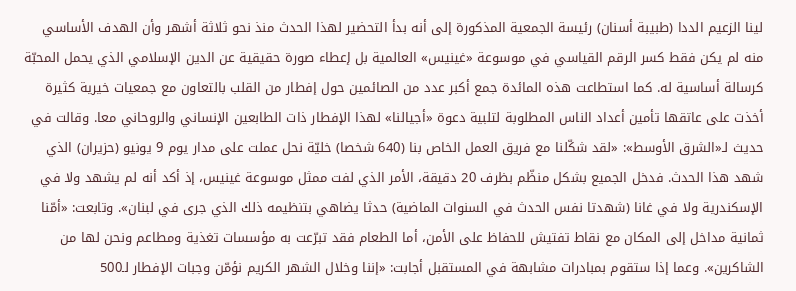لينا الزعيم الددا (طبيبة أسنان) رئيسة الجمعية المذكورة إلى أنه بدأ التحضير لهذا الحدث منذ نحو ثلاثة أشهر وأن الهدف الأساسي منه لم يكن فقط كسر الرقم القياسي في موسوعة «غينيس» العالمية بل إعطاء صورة حقيقية عن الدين الإسلامي الذي يحمل المحبّة كرسالة أساسية له. كما استطاعت هذه المائدة جمع أكبر عدد من الصائمين حول إفطار من القلب بالتعاون مع جمعيات خيرية كثيرة أخذت على عاتقها تأمين أعداد الناس المطلوبة لتلبية دعوة «أجيالنا» لهذا الإفطار ذات الطابعين الإنساني والروحاني معا. وقالت في حديث لـ«الشرق الأوسط»: «لقد شكّلنا مع فريق العمل الخاص بنا (640 شخصا) خليّة نحل عملت على مدار يوم 9 يونيو (حزيران) الذي شهد هذا الحدث. فدخل الجميع بشكل منظّم بظرف 20 دقيقة، الأمر الذي لفت ممثل موسوعة غينيس، إذ أكد أنه لم يشهد ولا في الإسكندرية ولا في غانا (شهدتا نفس الحدث في السنوات الماضية) حدثا يضاهي بتنظيمه ذلك الذي جرى في لبنان». وتابعت: «أمّنا ثمانية مداخل إلى المكان مع نقاط تفتيش للحفاظ على الأمن، أما الطعام فقد تبرّعت به مؤسسات تغذية ومطاعم ونحن لها من الشاكرين». وعما إذا ستقوم بمبادرات مشابهة في المستقبل أجابت: «إننا وخلال الشهر الكريم نؤمّن وجبات الإفطار لـ500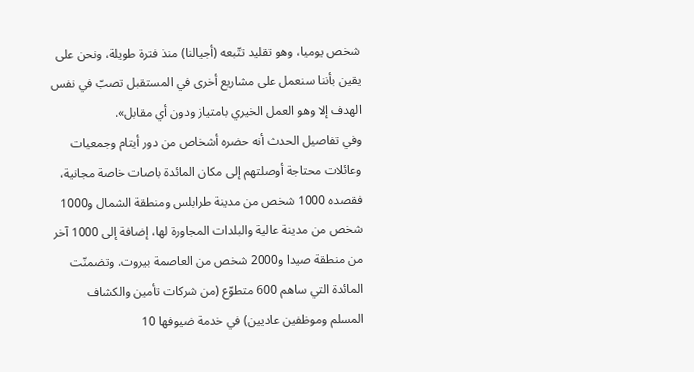شخص يوميا، وهو تقليد تتّبعه (أجيالنا) منذ فترة طويلة، ونحن على يقين بأننا سنعمل على مشاريع أخرى في المستقبل تصبّ في نفس الهدف إلا وهو العمل الخيري بامتياز ودون أي مقابل».
وفي تفاصيل الحدث أنه حضره أشخاص من دور أيتام وجمعيات وعائلات محتاجة أوصلتهم إلى مكان المائدة باصات خاصة مجانية، فقصده 1000 شخص من مدينة طرابلس ومنطقة الشمال و1000 شخص من مدينة عالية والبلدات المجاورة لها، إضافة إلى 1000 آخر من منطقة صيدا و2000 شخص من العاصمة بيروت. وتضمنّت المائدة التي ساهم 600 متطوّع (من شركات تأمين والكشاف المسلم وموظفين عاديين) في خدمة ضيوفها 10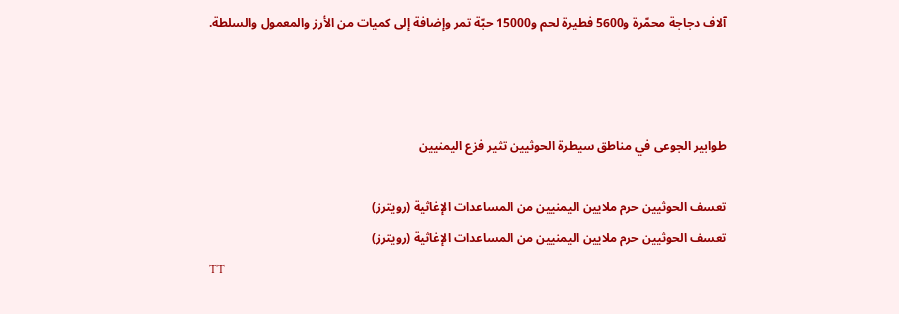آلاف دجاجة محمّرة و5600 فطيرة لحم و15000 حبّة تمر وإضافة إلى كميات من الأرز والمعمول والسلطة.



طوابير الجوعى في مناطق سيطرة الحوثيين تثير فزع اليمنيين

تعسف الحوثيين حرم ملايين اليمنيين من المساعدات الإغاثية (رويترز)
تعسف الحوثيين حرم ملايين اليمنيين من المساعدات الإغاثية (رويترز)
TT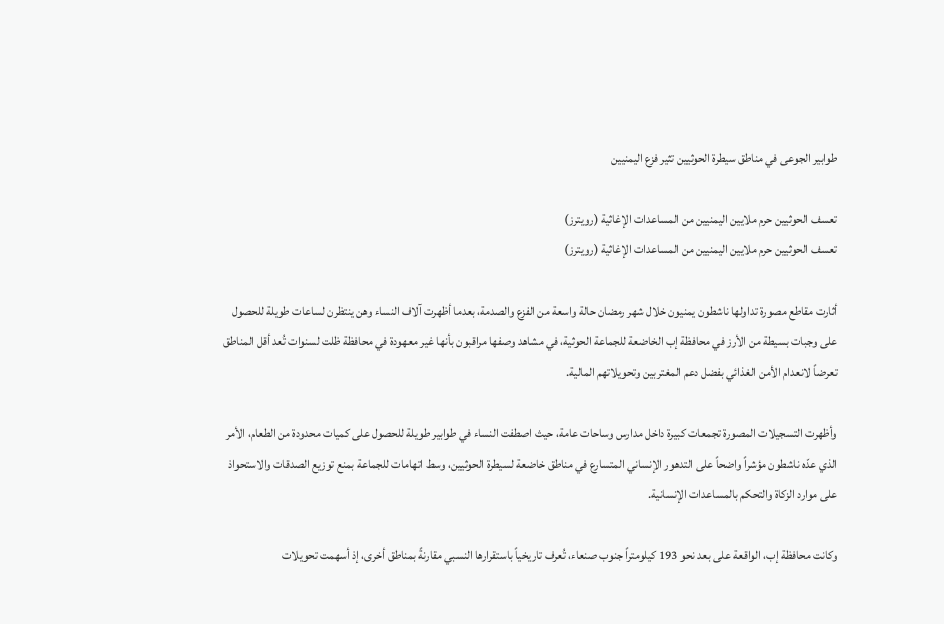طوابير الجوعى في مناطق سيطرة الحوثيين تثير فزع اليمنيين

تعسف الحوثيين حرم ملايين اليمنيين من المساعدات الإغاثية (رويترز)
تعسف الحوثيين حرم ملايين اليمنيين من المساعدات الإغاثية (رويترز)

أثارت مقاطع مصورة تداولها ناشطون يمنيون خلال شهر رمضان حالة واسعة من الفزع والصدمة، بعدما أظهرت آلاف النساء وهن ينتظرن لساعات طويلة للحصول على وجبات بسيطة من الأرز في محافظة إب الخاضعة للجماعة الحوثية، في مشاهد وصفها مراقبون بأنها غير معهودة في محافظة ظلت لسنوات تُعد أقل المناطق تعرضاً لانعدام الأمن الغذائي بفضل دعم المغتربين وتحويلاتهم المالية.

وأظهرت التسجيلات المصورة تجمعات كبيرة داخل مدارس وساحات عامة، حيث اصطفت النساء في طوابير طويلة للحصول على كميات محدودة من الطعام، الأمر الذي عدّه ناشطون مؤشراً واضحاً على التدهور الإنساني المتسارع في مناطق خاضعة لسيطرة الحوثيين، وسط اتهامات للجماعة بمنع توزيع الصدقات والاستحواذ على موارد الزكاة والتحكم بالمساعدات الإنسانية.

وكانت محافظة إب، الواقعة على بعد نحو 193 كيلومتراً جنوب صنعاء، تُعرف تاريخياً باستقرارها النسبي مقارنةً بمناطق أخرى، إذ أسهمت تحويلات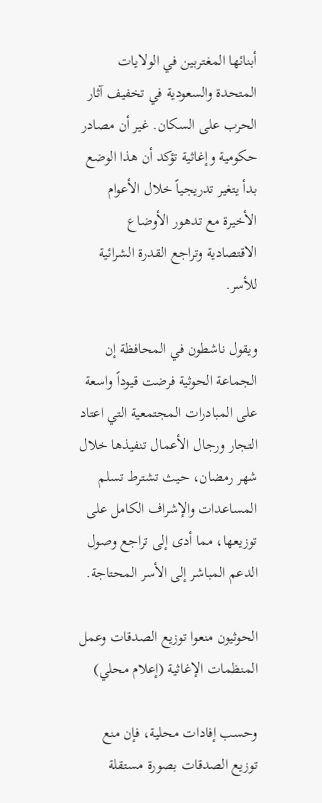أبنائها المغتربين في الولايات المتحدة والسعودية في تخفيف آثار الحرب على السكان. غير أن مصادر حكومية وإغاثية تؤكد أن هذا الوضع بدأ يتغير تدريجياً خلال الأعوام الأخيرة مع تدهور الأوضاع الاقتصادية وتراجع القدرة الشرائية للأسر.

ويقول ناشطون في المحافظة إن الجماعة الحوثية فرضت قيوداً واسعة على المبادرات المجتمعية التي اعتاد التجار ورجال الأعمال تنفيذها خلال شهر رمضان، حيث تشترط تسلم المساعدات والإشراف الكامل على توزيعها، مما أدى إلى تراجع وصول الدعم المباشر إلى الأسر المحتاجة.

الحوثيون منعوا توزيع الصدقات وعمل المنظمات الإغاثية (إعلام محلي)

وحسب إفادات محلية، فإن منع توزيع الصدقات بصورة مستقلة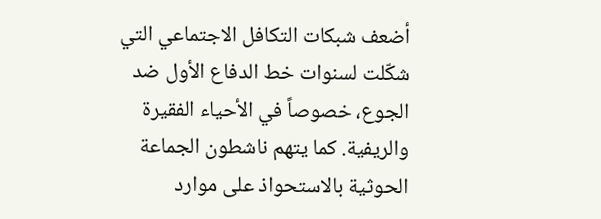أضعف شبكات التكافل الاجتماعي التي شكّلت لسنوات خط الدفاع الأول ضد الجوع، خصوصاً في الأحياء الفقيرة والريفية. كما يتهم ناشطون الجماعة الحوثية بالاستحواذ على موارد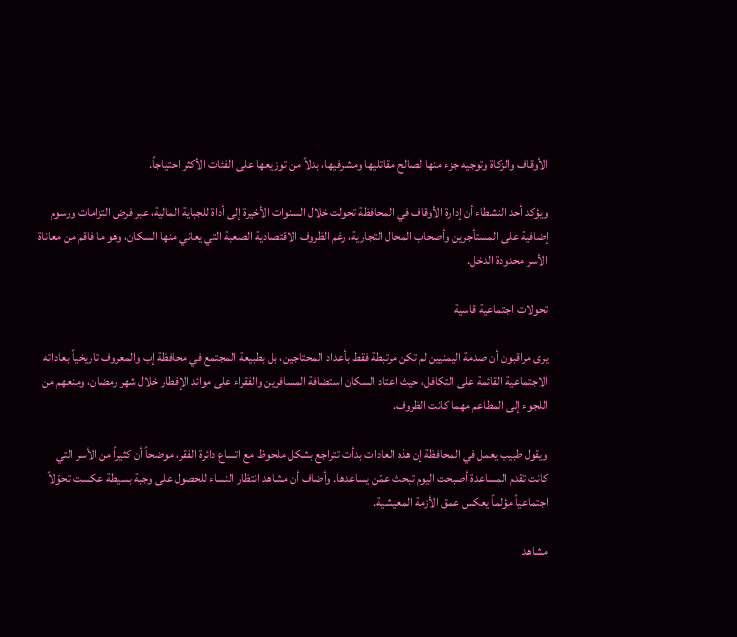الأوقاف والزكاة وتوجيه جزء منها لصالح مقاتليها ومشرفيها، بدلاً من توزيعها على الفئات الأكثر احتياجاً.

ويؤكد أحد النشطاء أن إدارة الأوقاف في المحافظة تحولت خلال السنوات الأخيرة إلى أداة للجباية المالية، عبر فرض التزامات ورسوم إضافية على المستأجرين وأصحاب المحال التجارية، رغم الظروف الاقتصادية الصعبة التي يعاني منها السكان، وهو ما فاقم من معاناة الأسر محدودة الدخل.

تحولات اجتماعية قاسية

يرى مراقبون أن صدمة اليمنيين لم تكن مرتبطة فقط بأعداد المحتاجين، بل بطبيعة المجتمع في محافظة إب والمعروف تاريخياً بعاداته الاجتماعية القائمة على التكافل، حيث اعتاد السكان استضافة المسافرين والفقراء على موائد الإفطار خلال شهر رمضان، ومنعهم من اللجوء إلى المطاعم مهما كانت الظروف.

ويقول طبيب يعمل في المحافظة إن هذه العادات بدأت تتراجع بشكل ملحوظ مع اتساع دائرة الفقر، موضحاً أن كثيراً من الأسر التي كانت تقدم المساعدة أصبحت اليوم تبحث عمّن يساعدها. وأضاف أن مشاهد انتظار النساء للحصول على وجبة بسيطة عكست تحوّلاً اجتماعياً مؤلماً يعكس عمق الأزمة المعيشية.

مشاهد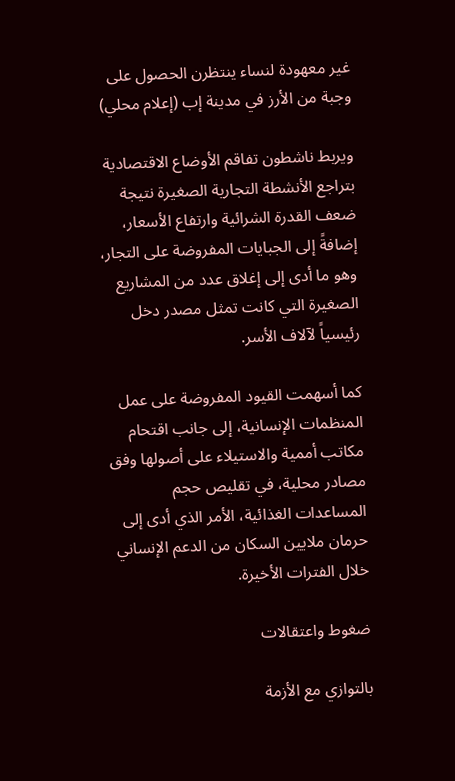غير معهودة لنساء ينتظرن الحصول على وجبة من الأرز في مدينة إب (إعلام محلي)

ويربط ناشطون تفاقم الأوضاع الاقتصادية بتراجع الأنشطة التجارية الصغيرة نتيجة ضعف القدرة الشرائية وارتفاع الأسعار، إضافةً إلى الجبايات المفروضة على التجار، وهو ما أدى إلى إغلاق عدد من المشاريع الصغيرة التي كانت تمثل مصدر دخل رئيسياً لآلاف الأسر.

كما أسهمت القيود المفروضة على عمل المنظمات الإنسانية، إلى جانب اقتحام مكاتب أممية والاستيلاء على أصولها وفق مصادر محلية، في تقليص حجم المساعدات الغذائية، الأمر الذي أدى إلى حرمان ملايين السكان من الدعم الإنساني خلال الفترات الأخيرة.

ضغوط واعتقالات

بالتوازي مع الأزمة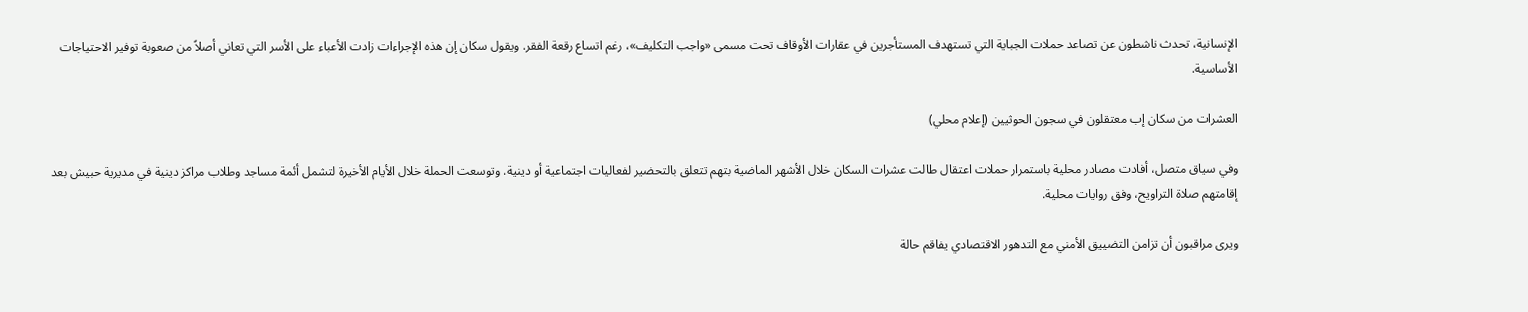الإنسانية، تحدث ناشطون عن تصاعد حملات الجباية التي تستهدف المستأجرين في عقارات الأوقاف تحت مسمى «واجب التكليف»، رغم اتساع رقعة الفقر. ويقول سكان إن هذه الإجراءات زادت الأعباء على الأسر التي تعاني أصلاً من صعوبة توفير الاحتياجات الأساسية.

العشرات من سكان إب معتقلون في سجون الحوثيين (إعلام محلي)

وفي سياق متصل، أفادت مصادر محلية باستمرار حملات اعتقال طالت عشرات السكان خلال الأشهر الماضية بتهم تتعلق بالتحضير لفعاليات اجتماعية أو دينية. وتوسعت الحملة خلال الأيام الأخيرة لتشمل أئمة مساجد وطلاب مراكز دينية في مديرية حبيش بعد إقامتهم صلاة التراويح، وفق روايات محلية.

ويرى مراقبون أن تزامن التضييق الأمني مع التدهور الاقتصادي يفاقم حالة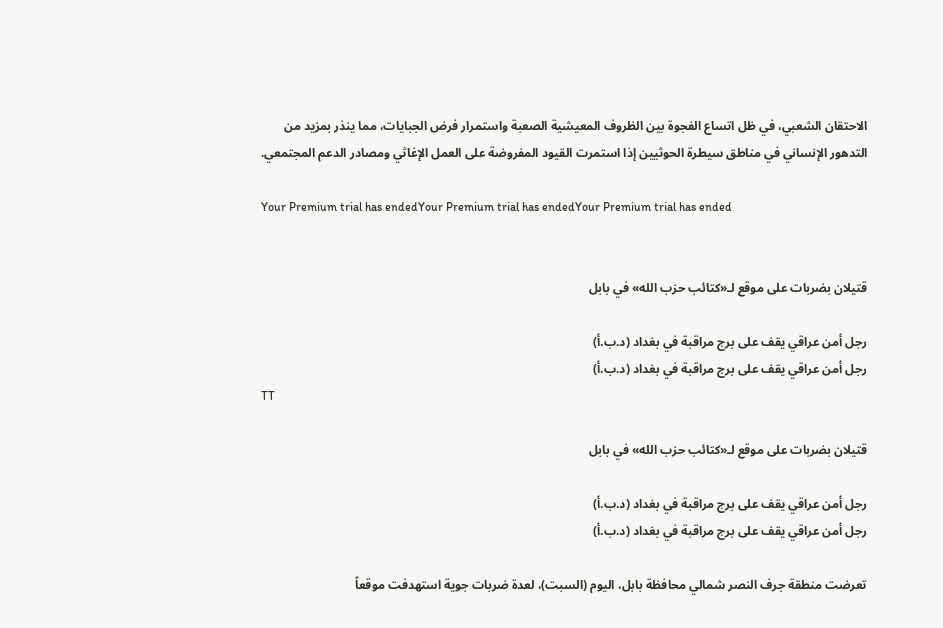الاحتقان الشعبي، في ظل اتساع الفجوة بين الظروف المعيشية الصعبة واستمرار فرض الجبايات، مما ينذر بمزيد من التدهور الإنساني في مناطق سيطرة الحوثيين إذا استمرت القيود المفروضة على العمل الإغاثي ومصادر الدعم المجتمعي.

Your Premium trial has endedYour Premium trial has endedYour Premium trial has ended


قتيلان بضربات على موقع لـ«كتائب حزب الله» في بابل

رجل أمن عراقي يقف على برج مراقبة في بغداد (د.ب.أ)
رجل أمن عراقي يقف على برج مراقبة في بغداد (د.ب.أ)
TT

قتيلان بضربات على موقع لـ«كتائب حزب الله» في بابل

رجل أمن عراقي يقف على برج مراقبة في بغداد (د.ب.أ)
رجل أمن عراقي يقف على برج مراقبة في بغداد (د.ب.أ)

تعرضت منطقة جرف النصر شمالي محافظة بابل، اليوم (السبت)، لعدة ضربات جوية استهدفت موقعاً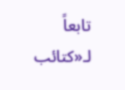تابعاً لـ«كتائب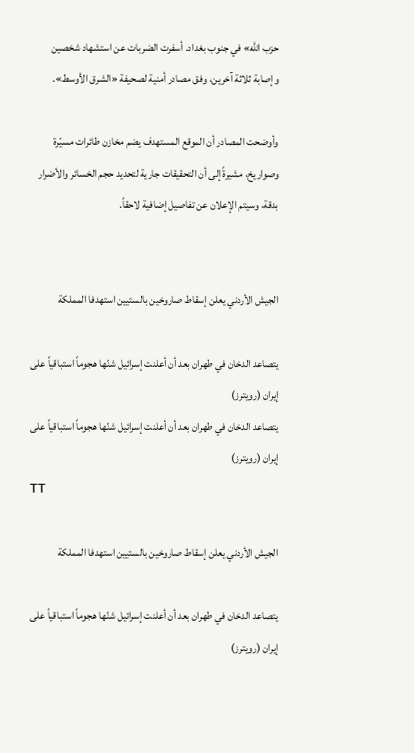حزب الله» في جنوب بغداد. أسفرت الضربات عن استشهاد شخصين وإصابة ثلاثة آخرين، وفق مصادر أمنية لصحيفة «الشرق الأوسط».

وأوضحت المصادر أن الموقع المستهدف يضم مخازن طائرات مسيّرة وصواريخ، مشيرةً إلى أن التحقيقات جارية لتحديد حجم الخسائر والأضرار بدقة، وسيتم الإعلان عن تفاصيل إضافية لاحقاً.


الجيش الأردني يعلن إسقاط صاروخين بالستيين استهدفا المملكة

يتصاعد الدخان في طهران بعد أن أعلنت إسرائيل شنّها هجوماً استباقياً على إيران (رويترز)
يتصاعد الدخان في طهران بعد أن أعلنت إسرائيل شنّها هجوماً استباقياً على إيران (رويترز)
TT

الجيش الأردني يعلن إسقاط صاروخين بالستيين استهدفا المملكة

يتصاعد الدخان في طهران بعد أن أعلنت إسرائيل شنّها هجوماً استباقياً على إيران (رويترز)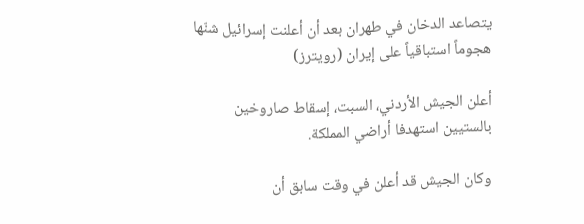يتصاعد الدخان في طهران بعد أن أعلنت إسرائيل شنّها هجوماً استباقياً على إيران (رويترز)

أعلن الجيش الأردني، السبت، إسقاط صاروخين بالستيين استهدفا أراضي المملكة.

وكان الجيش قد أعلن في وقت سابق أن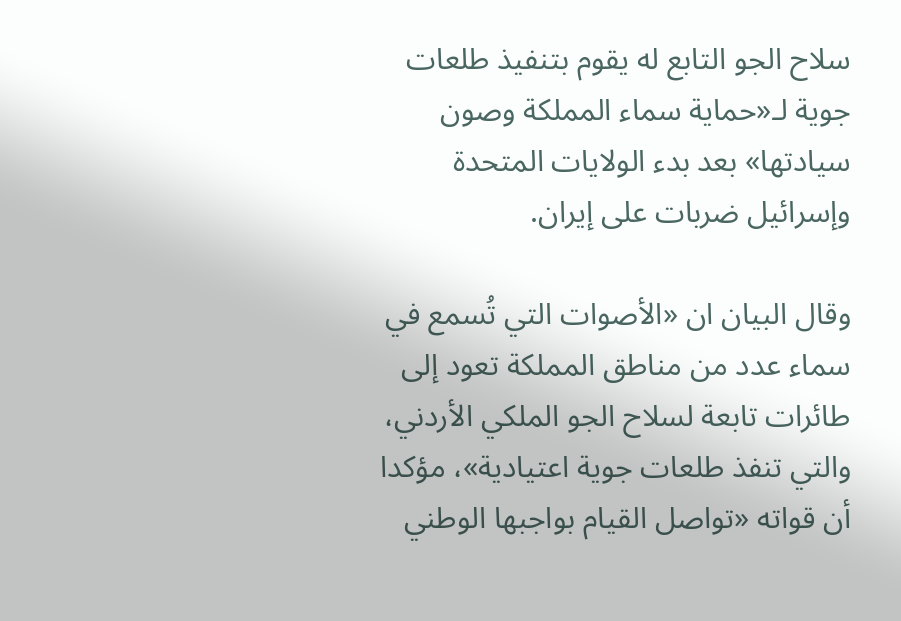سلاح الجو التابع له يقوم بتنفيذ طلعات جوية لـ«حماية سماء المملكة وصون سيادتها» بعد بدء الولايات المتحدة وإسرائيل ضربات على إيران.

وقال البيان ان «الأصوات التي تُسمع في سماء عدد من مناطق المملكة تعود إلى طائرات تابعة لسلاح الجو الملكي الأردني، والتي تنفذ طلعات جوية اعتيادية»، مؤكدا أن قواته «تواصل القيام بواجبها الوطني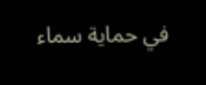في حماية سماء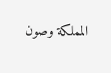المملكة وصون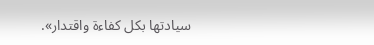سيادتها بكل كفاءة واقتدار».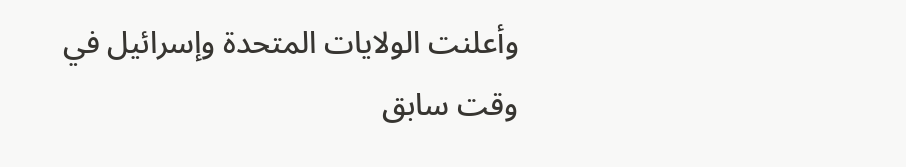وأعلنت الولايات المتحدة وإسرائيل في وقت سابق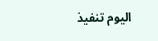اليوم تنفيذ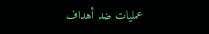عمليات ضد أهداف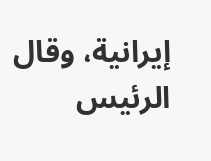إيرانية، وقال الرئيس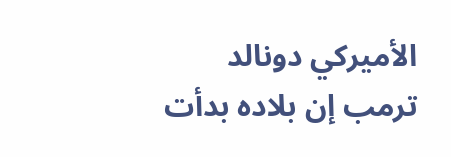الأميركي دونالد ترمب إن بلاده بدأت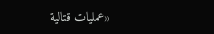«عمليات قتالية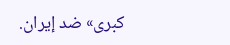كبرى» ضد إيران.